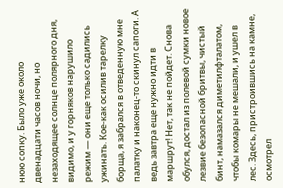нюю сопку. Было уже около двенадцати часов ночи, но незаходящее солнце полярного дня, видимо, и у горняков нарушило режим — они еще только садились ужинать. Кое-как осилив тарелку борща, я забрался в отведенную мне палатку и наконец-то скинул сапоги. А ведь завтра еще нужно идти в маршрут! Нет, так не пойдет. Снова обулся, достал из полевой сумки новое лезвие безопасной бритвы, чистый бинт, намазался диметилфталатом, чтобы комары не мешали, и ушел в лес. Здесь, пристроившись на камне, осмотрел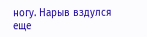ногу. Нарыв вздулся еще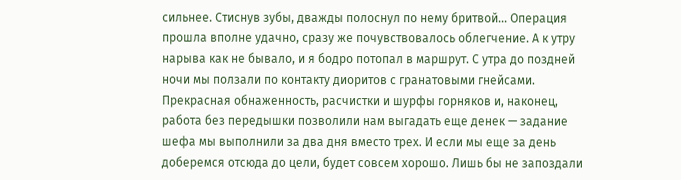сильнее. Стиснув зубы, дважды полоснул по нему бритвой... Операция прошла вполне удачно, сразу же почувствовалось облегчение. А к утру нарыва как не бывало, и я бодро потопал в маршрут. С утра до поздней ночи мы ползали по контакту диоритов с гранатовыми гнейсами. Прекрасная обнаженность, расчистки и шурфы горняков и, наконец, работа без передышки позволили нам выгадать еще денек — задание шефа мы выполнили за два дня вместо трех. И если мы еще за день доберемся отсюда до цели, будет совсем хорошо. Лишь бы не запоздали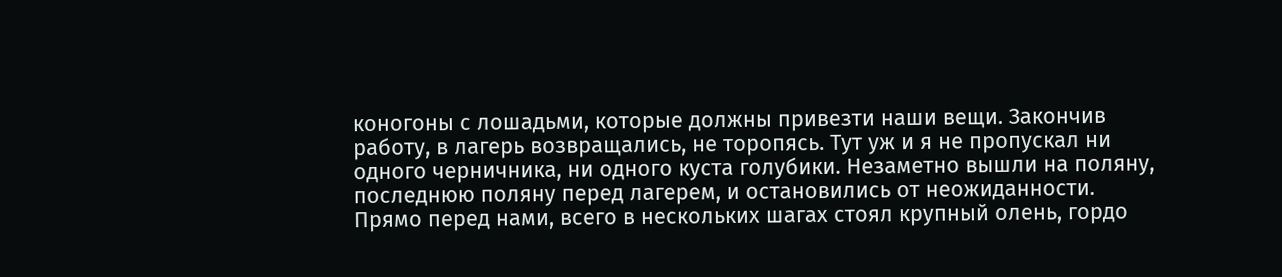коногоны с лошадьми, которые должны привезти наши вещи. Закончив работу, в лагерь возвращались, не торопясь. Тут уж и я не пропускал ни одного черничника, ни одного куста голубики. Незаметно вышли на поляну, последнюю поляну перед лагерем, и остановились от неожиданности. Прямо перед нами, всего в нескольких шагах стоял крупный олень, гордо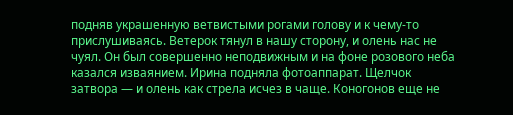подняв украшенную ветвистыми рогами голову и к чему-то прислушиваясь. Ветерок тянул в нашу сторону, и олень нас не чуял. Он был совершенно неподвижным и на фоне розового неба казался изваянием. Ирина подняла фотоаппарат. Щелчок затвора — и олень как стрела исчез в чаще. Коногонов еще не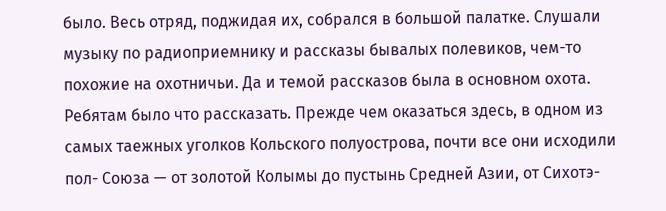было. Весь отряд, поджидая их, собрался в большой палатке. Слушали музыку по радиоприемнику и рассказы бывалых полевиков, чем-то похожие на охотничьи. Да и темой рассказов была в основном охота. Ребятам было что рассказать. Прежде чем оказаться здесь, в одном из самых таежных уголков Кольского полуострова, почти все они исходили пол- Союза — от золотой Колымы до пустынь Средней Азии, от Сихотэ-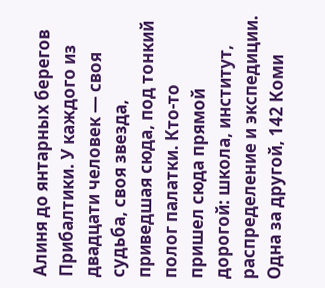Алиня до янтарных берегов Прибалтики. У каждого из двадцати человек — своя судьба, своя звезда, приведшая сюда, под тонкий полог палатки. Кто-то пришел сюда прямой дорогой: школа, институт, распределение и экспедиции. Одна за другой, 142 Коми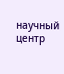научный центр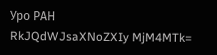Уро РАН
RkJQdWJsaXNoZXIy MjM4MTk=